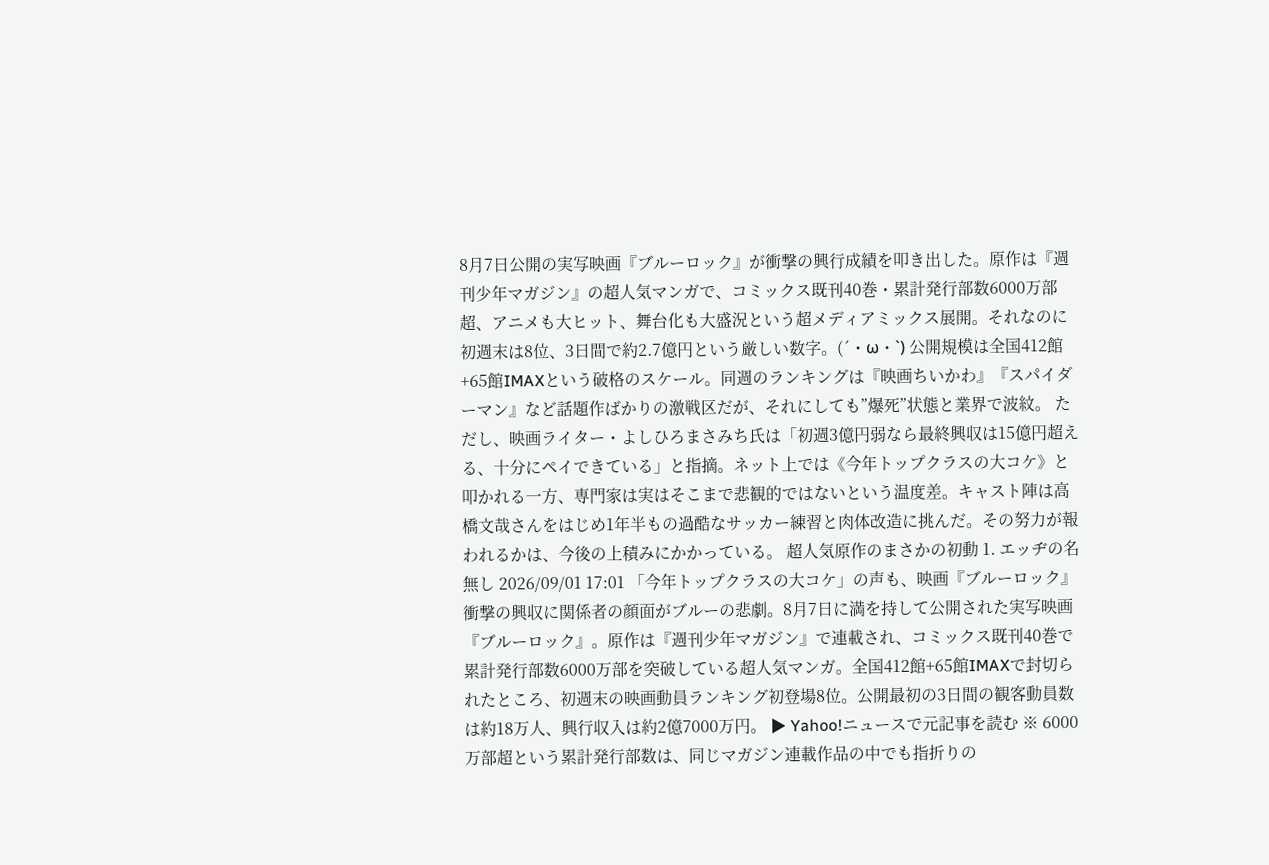8月7日公開の実写映画『ブルーロック』が衝撃の興行成績を叩き出した。原作は『週刊少年マガジン』の超人気マンガで、コミックス既刊40巻・累計発行部数6000万部超、アニメも大ヒット、舞台化も大盛況という超メディアミックス展開。それなのに初週末は8位、3日間で約2.7億円という厳しい数字。(´・ω・`) 公開規模は全国412館+65館IMAXという破格のスケール。同週のランキングは『映画ちいかわ』『スパイダーマン』など話題作ばかりの激戦区だが、それにしても”爆死”状態と業界で波紋。 ただし、映画ライター・よしひろまさみち氏は「初週3億円弱なら最終興収は15億円超える、十分にペイできている」と指摘。ネット上では《今年トップクラスの大コケ》と叩かれる一方、専門家は実はそこまで悲観的ではないという温度差。キャスト陣は高橋文哉さんをはじめ1年半もの過酷なサッカー練習と肉体改造に挑んだ。その努力が報われるかは、今後の上積みにかかっている。 超人気原作のまさかの初動 1. エッヂの名無し 2026/09/01 17:01 「今年トップクラスの大コケ」の声も、映画『ブルーロック』衝撃の興収に関係者の顔面がブルーの悲劇。8月7日に満を持して公開された実写映画『ブルーロック』。原作は『週刊少年マガジン』で連載され、コミックス既刊40巻で累計発行部数6000万部を突破している超人気マンガ。全国412館+65館IMAXで封切られたところ、初週末の映画動員ランキング初登場8位。公開最初の3日間の観客動員数は約18万人、興行収入は約2億7000万円。 ▶ Yahoo!ニュースで元記事を読む ※ 6000万部超という累計発行部数は、同じマガジン連載作品の中でも指折りの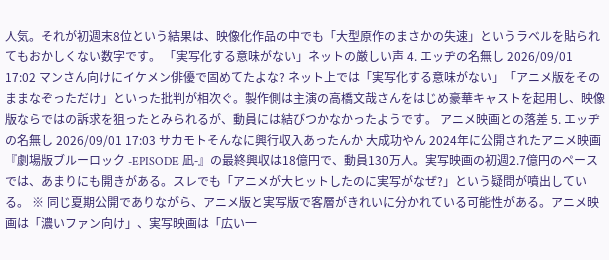人気。それが初週末8位という結果は、映像化作品の中でも「大型原作のまさかの失速」というラベルを貼られてもおかしくない数字です。 「実写化する意味がない」ネットの厳しい声 4. エッヂの名無し 2026/09/01 17:02 マンさん向けにイケメン俳優で固めてたよな? ネット上では「実写化する意味がない」「アニメ版をそのままなぞっただけ」といった批判が相次ぐ。製作側は主演の高橋文哉さんをはじめ豪華キャストを起用し、映像版ならではの訴求を狙ったとみられるが、動員には結びつかなかったようです。 アニメ映画との落差 5. エッヂの名無し 2026/09/01 17:03 サカモトそんなに興行収入あったんか 大成功やん 2024年に公開されたアニメ映画『劇場版ブルーロック -EPISODE 凪-』の最終興収は18億円で、動員130万人。実写映画の初週2.7億円のペースでは、あまりにも開きがある。スレでも「アニメが大ヒットしたのに実写がなぜ?」という疑問が噴出している。 ※ 同じ夏期公開でありながら、アニメ版と実写版で客層がきれいに分かれている可能性がある。アニメ映画は「濃いファン向け」、実写映画は「広い一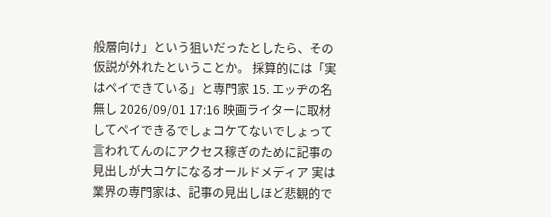般層向け」という狙いだったとしたら、その仮説が外れたということか。 採算的には「実はペイできている」と専門家 15. エッヂの名無し 2026/09/01 17:16 映画ライターに取材してペイできるでしょコケてないでしょって言われてんのにアクセス稼ぎのために記事の見出しが大コケになるオールドメディア 実は業界の専門家は、記事の見出しほど悲観的で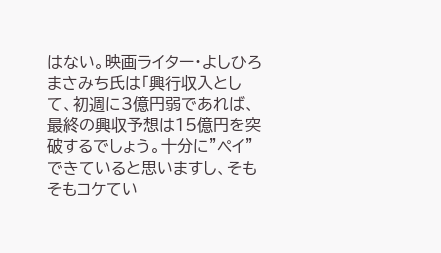はない。映画ライター・よしひろまさみち氏は「興行収入として、初週に3億円弱であれば、最終の興収予想は15億円を突破するでしょう。十分に”ペイ”できていると思いますし、そもそもコケてい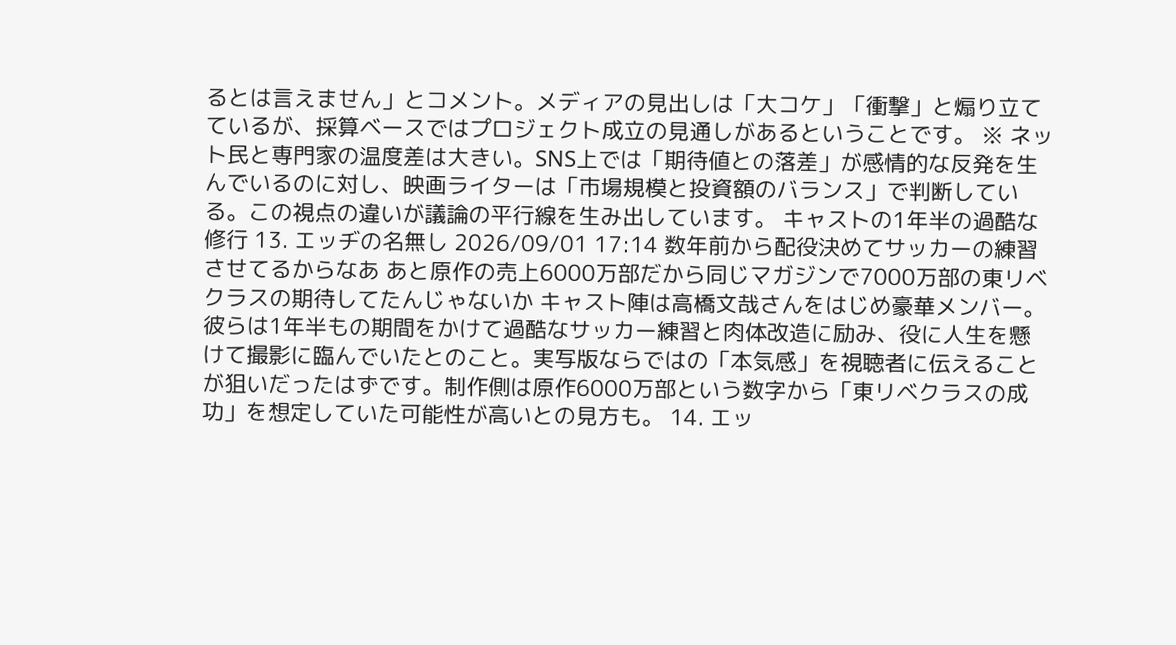るとは言えません」とコメント。メディアの見出しは「大コケ」「衝撃」と煽り立てているが、採算ベースではプロジェクト成立の見通しがあるということです。 ※ ネット民と専門家の温度差は大きい。SNS上では「期待値との落差」が感情的な反発を生んでいるのに対し、映画ライターは「市場規模と投資額のバランス」で判断している。この視点の違いが議論の平行線を生み出しています。 キャストの1年半の過酷な修行 13. エッヂの名無し 2026/09/01 17:14 数年前から配役決めてサッカーの練習させてるからなあ あと原作の売上6000万部だから同じマガジンで7000万部の東リベクラスの期待してたんじゃないか キャスト陣は高橋文哉さんをはじめ豪華メンバー。彼らは1年半もの期間をかけて過酷なサッカー練習と肉体改造に励み、役に人生を懸けて撮影に臨んでいたとのこと。実写版ならではの「本気感」を視聴者に伝えることが狙いだったはずです。制作側は原作6000万部という数字から「東リベクラスの成功」を想定していた可能性が高いとの見方も。 14. エッ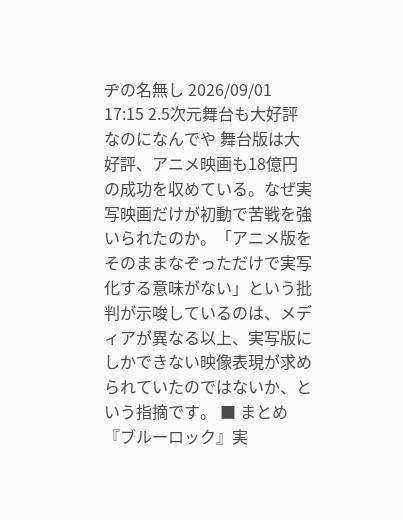ヂの名無し 2026/09/01 17:15 2.5次元舞台も大好評なのになんでや 舞台版は大好評、アニメ映画も18億円の成功を収めている。なぜ実写映画だけが初動で苦戦を強いられたのか。「アニメ版をそのままなぞっただけで実写化する意味がない」という批判が示唆しているのは、メディアが異なる以上、実写版にしかできない映像表現が求められていたのではないか、という指摘です。 ■ まとめ 『ブルーロック』実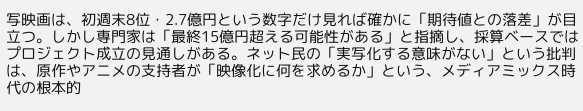写映画は、初週末8位・2.7億円という数字だけ見れば確かに「期待値との落差」が目立つ。しかし専門家は「最終15億円超える可能性がある」と指摘し、採算ベースではプロジェクト成立の見通しがある。ネット民の「実写化する意味がない」という批判は、原作やアニメの支持者が「映像化に何を求めるか」という、メディアミックス時代の根本的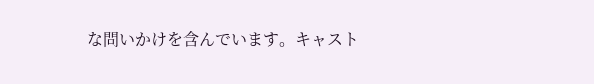な問いかけを含んでいます。キャスト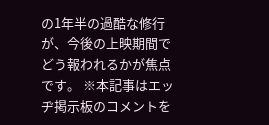の1年半の過酷な修行が、今後の上映期間でどう報われるかが焦点です。 ※本記事はエッヂ掲示板のコメントを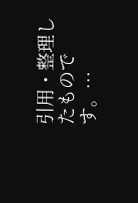引用・整理したものです。…